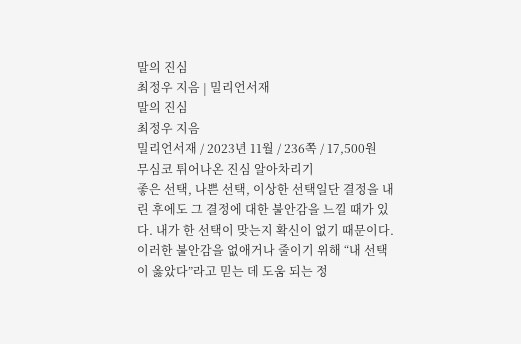말의 진심
최정우 지음 | 밀리언서재
말의 진심
최정우 지음
밀리언서재 / 2023년 11월 / 236쪽 / 17,500원
무심코 튀어나온 진심 알아차리기
좋은 선택, 나쁜 선택, 이상한 선택일단 결정을 내린 후에도 그 결정에 대한 불안감을 느낄 때가 있다. 내가 한 선택이 맞는지 확신이 없기 때문이다. 이러한 불안감을 없애거나 줄이기 위해 “내 선택이 옳았다”라고 믿는 데 도움 되는 정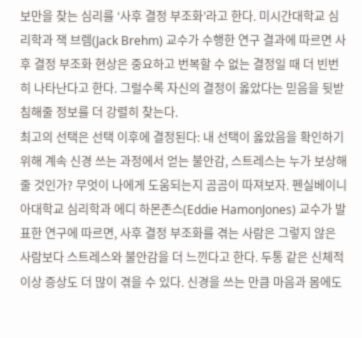보만을 찾는 심리를 ‘사후 결정 부조화’라고 한다. 미시간대학교 심리학과 잭 브렘(Jack Brehm) 교수가 수행한 연구 결과에 따르면 사후 결정 부조화 현상은 중요하고 번복할 수 없는 결정일 때 더 빈번히 나타난다고 한다. 그럴수록 자신의 결정이 옳았다는 믿음을 뒷받침해줄 정보를 더 강렬히 찾는다.
최고의 선택은 선택 이후에 결정된다: 내 선택이 옳았음을 확인하기 위해 계속 신경 쓰는 과정에서 얻는 불안감, 스트레스는 누가 보상해줄 것인가? 무엇이 나에게 도움되는지 곰곰이 따져보자. 펜실베이니아대학교 심리학과 에디 하몬존스(Eddie HamonJones) 교수가 발표한 연구에 따르면, 사후 결정 부조화를 겪는 사람은 그렇지 않은 사람보다 스트레스와 불안감을 더 느낀다고 한다. 두통 같은 신체적 이상 증상도 더 많이 겪을 수 있다. 신경을 쓰는 만큼 마음과 몸에도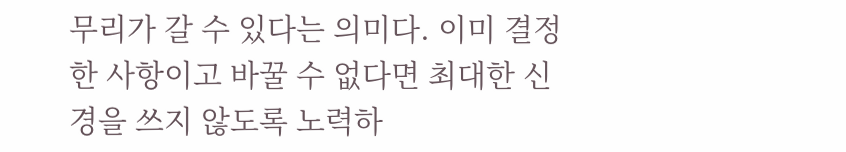무리가 갈 수 있다는 의미다. 이미 결정한 사항이고 바꿀 수 없다면 최대한 신경을 쓰지 않도록 노력하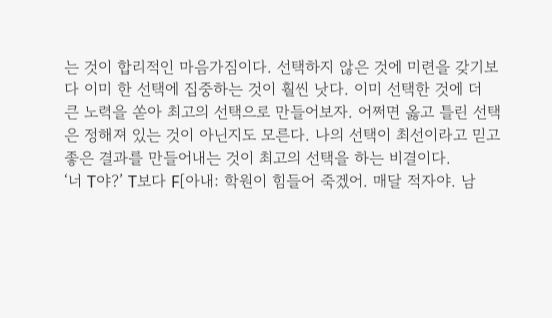는 것이 합리적인 마음가짐이다. 선택하지 않은 것에 미련을 갖기보다 이미 한 선택에 집중하는 것이 훨씬 낫다. 이미 선택한 것에 더 큰 노력을 쏟아 최고의 선택으로 만들어보자. 어쩌면 옳고 틀린 선택은 정해져 있는 것이 아닌지도 모른다. 나의 선택이 최선이라고 믿고 좋은 결과를 만들어내는 것이 최고의 선택을 하는 비결이다.
‘너 T야?’ T보다 F[아내: 학원이 힘들어 죽겠어. 매달 적자야. 남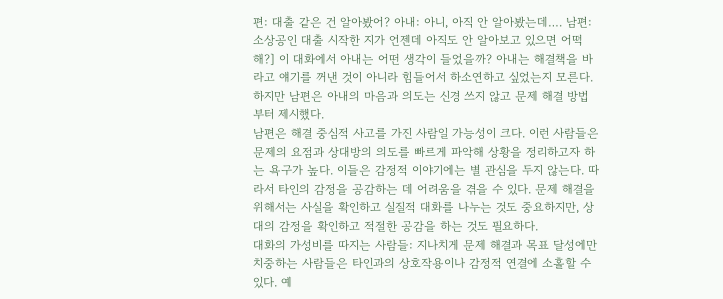편: 대출 같은 건 알아봤어? 아내: 아니, 아직 안 알아봤는데…. 남편: 소상공인 대출 시작한 지가 언젠데 아직도 안 알아보고 있으면 어떡해?] 이 대화에서 아내는 어떤 생각이 들었을까? 아내는 해결책을 바라고 얘기를 꺼낸 것이 아니라 힘들어서 하소연하고 싶었는지 모른다. 하지만 남편은 아내의 마음과 의도는 신경 쓰지 않고 문제 해결 방법부터 제시했다.
남편은 해결 중심적 사고를 가진 사람일 가능성이 크다. 이런 사람들은 문제의 요점과 상대방의 의도를 빠르게 파악해 상황을 정리하고자 하는 욕구가 높다. 이들은 감정적 이야기에는 별 관심을 두지 않는다. 따라서 타인의 감정을 공감하는 데 어려움을 겪을 수 있다. 문제 해결을 위해서는 사실을 확인하고 실질적 대화를 나누는 것도 중요하지만, 상대의 감정을 확인하고 적절한 공감을 하는 것도 필요하다.
대화의 가성비를 따지는 사람들: 지나치게 문제 해결과 목표 달성에만 치중하는 사람들은 타인과의 상호작용이나 감정적 연결에 소홀할 수 있다. 예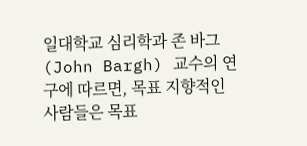일대학교 심리학과 존 바그(John Bargh) 교수의 연구에 따르면, 목표 지향적인 사람들은 목표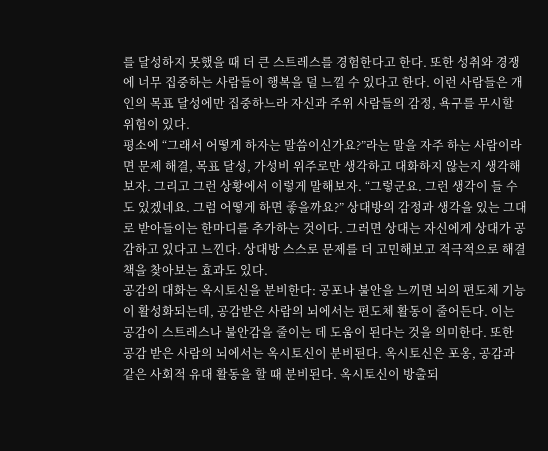를 달성하지 못했을 때 더 큰 스트레스를 경험한다고 한다. 또한 성취와 경쟁에 너무 집중하는 사람들이 행복을 덜 느낄 수 있다고 한다. 이런 사람들은 개인의 목표 달성에만 집중하느라 자신과 주위 사람들의 감정, 욕구를 무시할 위험이 있다.
평소에 “그래서 어떻게 하자는 말씀이신가요?”라는 말을 자주 하는 사람이라면 문제 해결, 목표 달성, 가성비 위주로만 생각하고 대화하지 않는지 생각해보자. 그리고 그런 상황에서 이렇게 말해보자. “그렇군요. 그런 생각이 들 수도 있겠네요. 그럼 어떻게 하면 좋을까요?” 상대방의 감정과 생각을 있는 그대로 받아들이는 한마디를 추가하는 것이다. 그러면 상대는 자신에게 상대가 공감하고 있다고 느낀다. 상대방 스스로 문제를 더 고민해보고 적극적으로 해결책을 찾아보는 효과도 있다.
공감의 대화는 옥시토신을 분비한다: 공포나 불안을 느끼면 뇌의 편도체 기능이 활성화되는데, 공감받은 사람의 뇌에서는 편도체 활동이 줄어든다. 이는 공감이 스트레스나 불안감을 줄이는 데 도움이 된다는 것을 의미한다. 또한 공감 받은 사람의 뇌에서는 옥시토신이 분비된다. 옥시토신은 포옹, 공감과 같은 사회적 유대 활동을 할 때 분비된다. 옥시토신이 방출되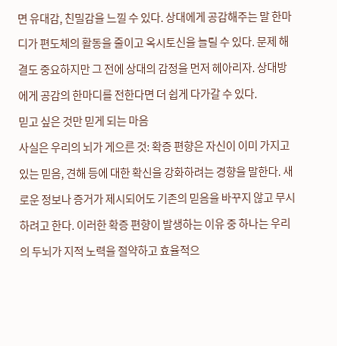면 유대감, 친밀감을 느낄 수 있다. 상대에게 공감해주는 말 한마디가 편도체의 활동을 줄이고 옥시토신을 늘릴 수 있다. 문제 해결도 중요하지만 그 전에 상대의 감정을 먼저 헤아리자. 상대방에게 공감의 한마디를 전한다면 더 쉽게 다가갈 수 있다.
믿고 싶은 것만 믿게 되는 마음
사실은 우리의 뇌가 게으른 것: 확증 편향은 자신이 이미 가지고 있는 믿음, 견해 등에 대한 확신을 강화하려는 경향을 말한다. 새로운 정보나 증거가 제시되어도 기존의 믿음을 바꾸지 않고 무시하려고 한다. 이러한 확증 편향이 발생하는 이유 중 하나는 우리의 두뇌가 지적 노력을 절약하고 효율적으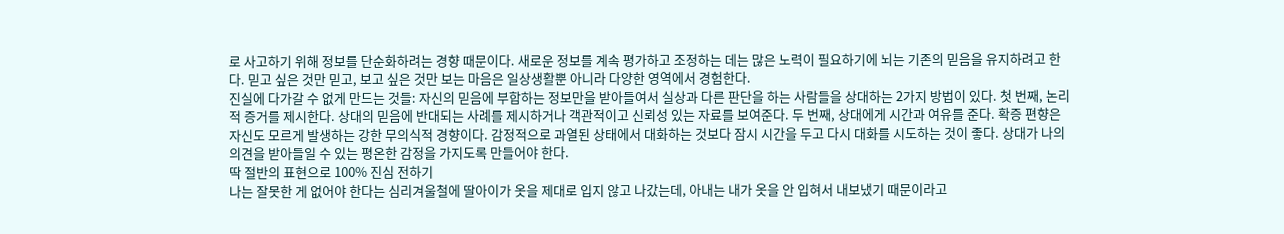로 사고하기 위해 정보를 단순화하려는 경향 때문이다. 새로운 정보를 계속 평가하고 조정하는 데는 많은 노력이 필요하기에 뇌는 기존의 믿음을 유지하려고 한다. 믿고 싶은 것만 믿고, 보고 싶은 것만 보는 마음은 일상생활뿐 아니라 다양한 영역에서 경험한다.
진실에 다가갈 수 없게 만드는 것들: 자신의 믿음에 부합하는 정보만을 받아들여서 실상과 다른 판단을 하는 사람들을 상대하는 2가지 방법이 있다. 첫 번째, 논리적 증거를 제시한다. 상대의 믿음에 반대되는 사례를 제시하거나 객관적이고 신뢰성 있는 자료를 보여준다. 두 번째, 상대에게 시간과 여유를 준다. 확증 편향은 자신도 모르게 발생하는 강한 무의식적 경향이다. 감정적으로 과열된 상태에서 대화하는 것보다 잠시 시간을 두고 다시 대화를 시도하는 것이 좋다. 상대가 나의 의견을 받아들일 수 있는 평온한 감정을 가지도록 만들어야 한다.
딱 절반의 표현으로 100% 진심 전하기
나는 잘못한 게 없어야 한다는 심리겨울철에 딸아이가 옷을 제대로 입지 않고 나갔는데, 아내는 내가 옷을 안 입혀서 내보냈기 때문이라고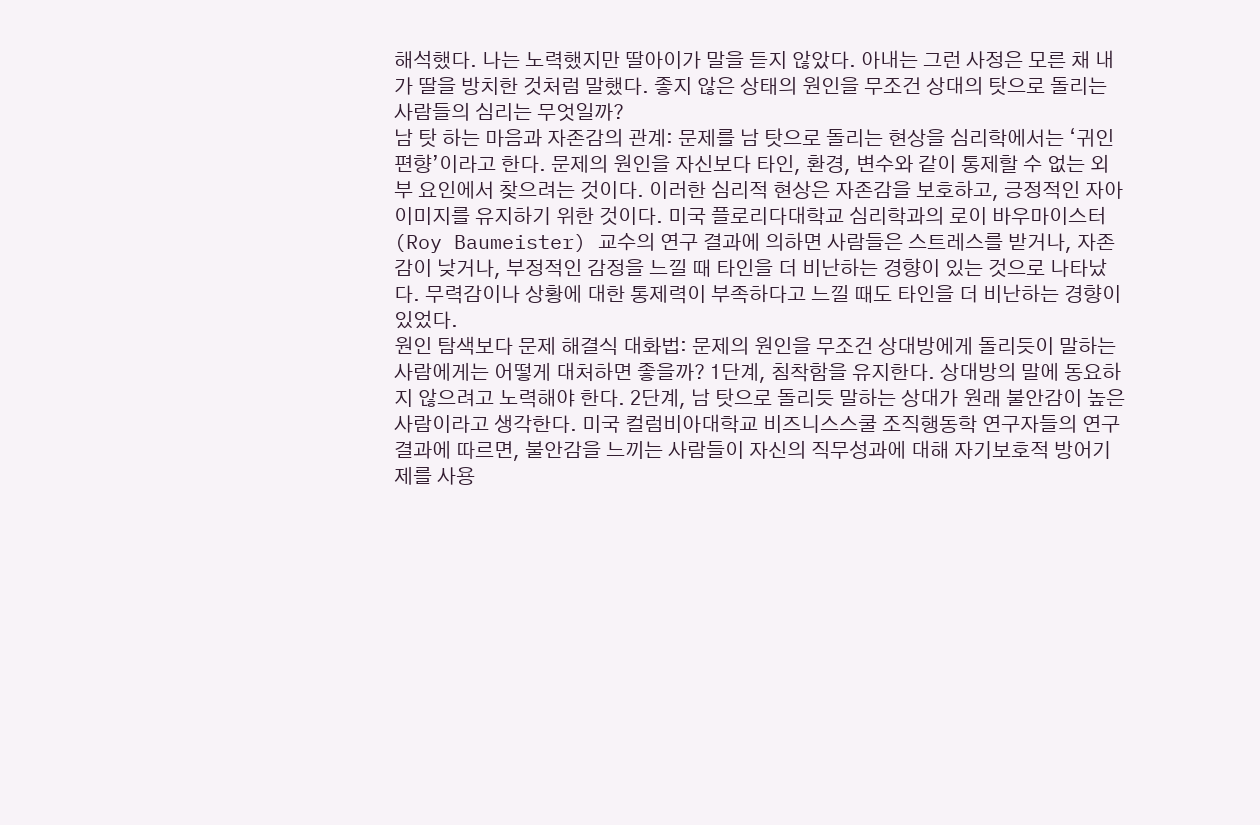해석했다. 나는 노력했지만 딸아이가 말을 듣지 않았다. 아내는 그런 사정은 모른 채 내가 딸을 방치한 것처럼 말했다. 좋지 않은 상태의 원인을 무조건 상대의 탓으로 돌리는 사람들의 심리는 무엇일까?
남 탓 하는 마음과 자존감의 관계: 문제를 남 탓으로 돌리는 현상을 심리학에서는 ‘귀인 편향’이라고 한다. 문제의 원인을 자신보다 타인, 환경, 변수와 같이 통제할 수 없는 외부 요인에서 찾으려는 것이다. 이러한 심리적 현상은 자존감을 보호하고, 긍정적인 자아 이미지를 유지하기 위한 것이다. 미국 플로리다대학교 심리학과의 로이 바우마이스터(Roy Baumeister) 교수의 연구 결과에 의하면 사람들은 스트레스를 받거나, 자존감이 낮거나, 부정적인 감정을 느낄 때 타인을 더 비난하는 경향이 있는 것으로 나타났다. 무력감이나 상황에 대한 통제력이 부족하다고 느낄 때도 타인을 더 비난하는 경향이 있었다.
원인 탐색보다 문제 해결식 대화법: 문제의 원인을 무조건 상대방에게 돌리듯이 말하는 사람에게는 어떻게 대처하면 좋을까? 1단계, 침착함을 유지한다. 상대방의 말에 동요하지 않으려고 노력해야 한다. 2단계, 남 탓으로 돌리듯 말하는 상대가 원래 불안감이 높은 사람이라고 생각한다. 미국 컬럼비아대학교 비즈니스스쿨 조직행동학 연구자들의 연구 결과에 따르면, 불안감을 느끼는 사람들이 자신의 직무성과에 대해 자기보호적 방어기제를 사용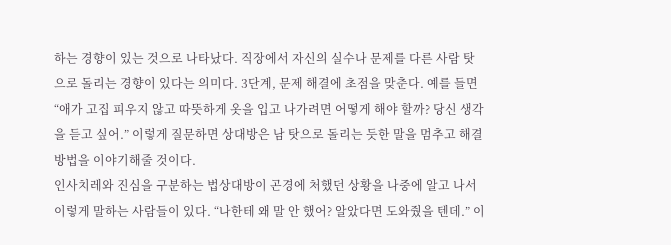하는 경향이 있는 것으로 나타났다. 직장에서 자신의 실수나 문제를 다른 사람 탓으로 돌리는 경향이 있다는 의미다. 3단계, 문제 해결에 초점을 맞춘다. 예를 들면 “애가 고집 피우지 않고 따뜻하게 옷을 입고 나가려면 어떻게 해야 할까? 당신 생각을 듣고 싶어.” 이렇게 질문하면 상대방은 남 탓으로 돌리는 듯한 말을 멈추고 해결 방법을 이야기해줄 것이다.
인사치레와 진심을 구분하는 법상대방이 곤경에 처했던 상황을 나중에 알고 나서 이렇게 말하는 사람들이 있다. “나한테 왜 말 안 했어? 알았다면 도와줬을 텐데.” 이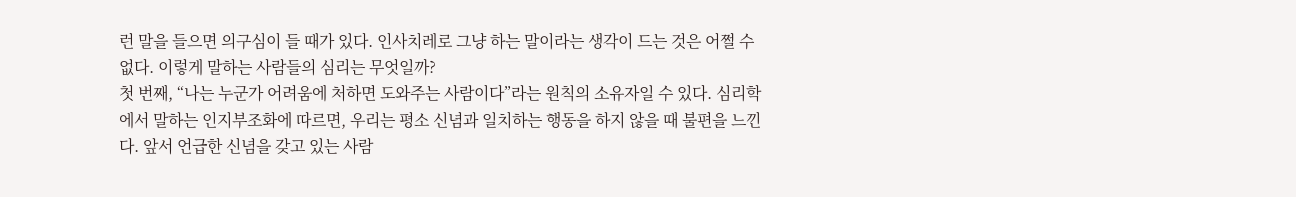런 말을 들으면 의구심이 들 때가 있다. 인사치레로 그냥 하는 말이라는 생각이 드는 것은 어쩔 수 없다. 이렇게 말하는 사람들의 심리는 무엇일까?
첫 번째, “나는 누군가 어려움에 처하면 도와주는 사람이다”라는 원칙의 소유자일 수 있다. 심리학에서 말하는 인지부조화에 따르면, 우리는 평소 신념과 일치하는 행동을 하지 않을 때 불편을 느낀다. 앞서 언급한 신념을 갖고 있는 사람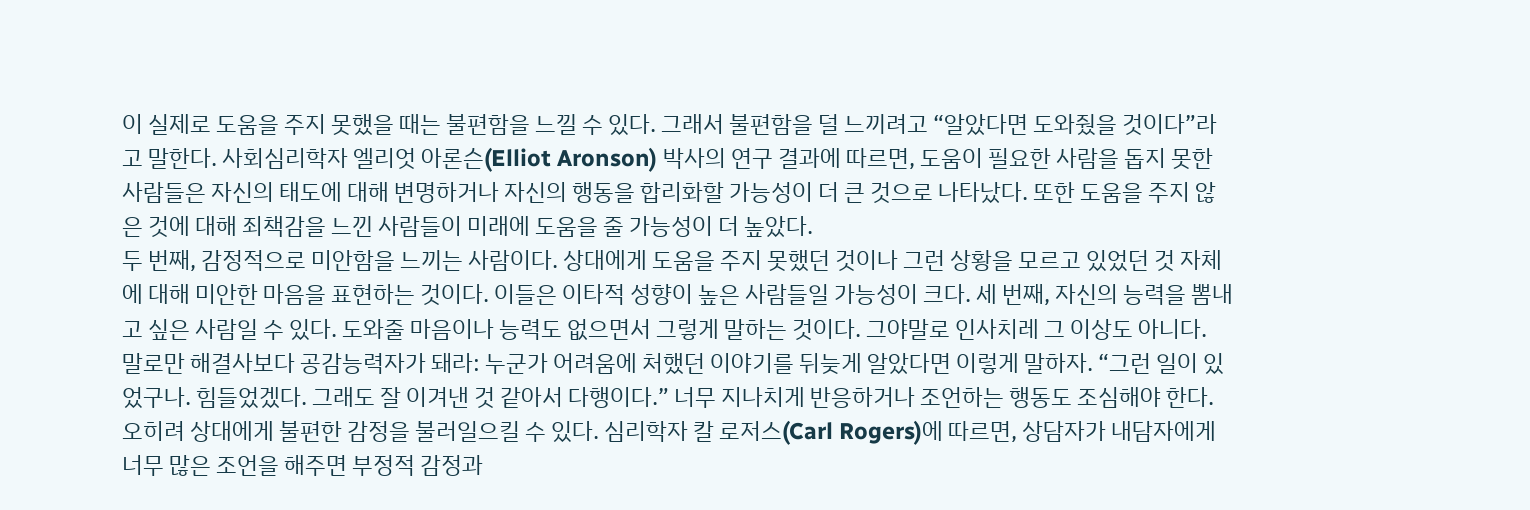이 실제로 도움을 주지 못했을 때는 불편함을 느낄 수 있다. 그래서 불편함을 덜 느끼려고 “알았다면 도와줬을 것이다”라고 말한다. 사회심리학자 엘리엇 아론슨(Elliot Aronson) 박사의 연구 결과에 따르면, 도움이 필요한 사람을 돕지 못한 사람들은 자신의 태도에 대해 변명하거나 자신의 행동을 합리화할 가능성이 더 큰 것으로 나타났다. 또한 도움을 주지 않은 것에 대해 죄책감을 느낀 사람들이 미래에 도움을 줄 가능성이 더 높았다.
두 번째, 감정적으로 미안함을 느끼는 사람이다. 상대에게 도움을 주지 못했던 것이나 그런 상황을 모르고 있었던 것 자체에 대해 미안한 마음을 표현하는 것이다. 이들은 이타적 성향이 높은 사람들일 가능성이 크다. 세 번째, 자신의 능력을 뽐내고 싶은 사람일 수 있다. 도와줄 마음이나 능력도 없으면서 그렇게 말하는 것이다. 그야말로 인사치레 그 이상도 아니다.
말로만 해결사보다 공감능력자가 돼라: 누군가 어려움에 처했던 이야기를 뒤늦게 알았다면 이렇게 말하자. “그런 일이 있었구나. 힘들었겠다. 그래도 잘 이겨낸 것 같아서 다행이다.” 너무 지나치게 반응하거나 조언하는 행동도 조심해야 한다. 오히려 상대에게 불편한 감정을 불러일으킬 수 있다. 심리학자 칼 로저스(Carl Rogers)에 따르면, 상담자가 내담자에게 너무 많은 조언을 해주면 부정적 감정과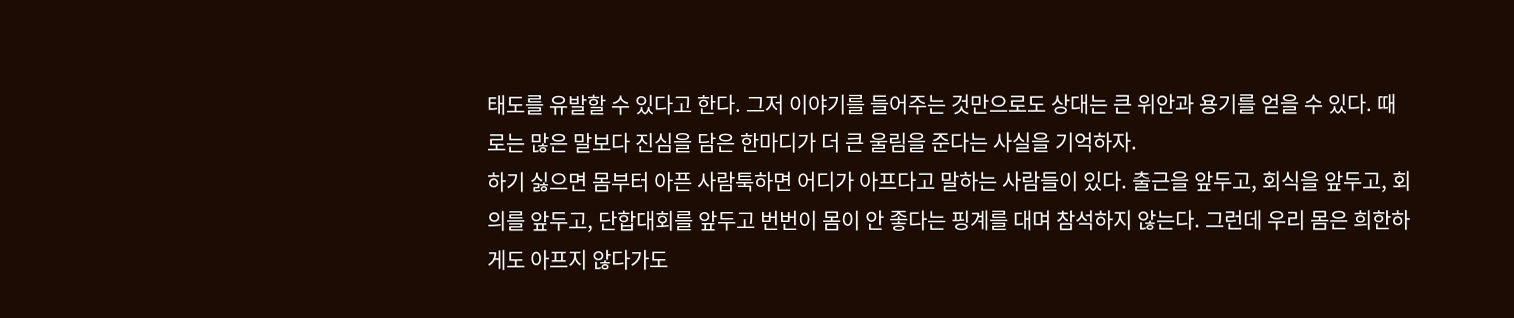태도를 유발할 수 있다고 한다. 그저 이야기를 들어주는 것만으로도 상대는 큰 위안과 용기를 얻을 수 있다. 때로는 많은 말보다 진심을 담은 한마디가 더 큰 울림을 준다는 사실을 기억하자.
하기 싫으면 몸부터 아픈 사람툭하면 어디가 아프다고 말하는 사람들이 있다. 출근을 앞두고, 회식을 앞두고, 회의를 앞두고, 단합대회를 앞두고 번번이 몸이 안 좋다는 핑계를 대며 참석하지 않는다. 그런데 우리 몸은 희한하게도 아프지 않다가도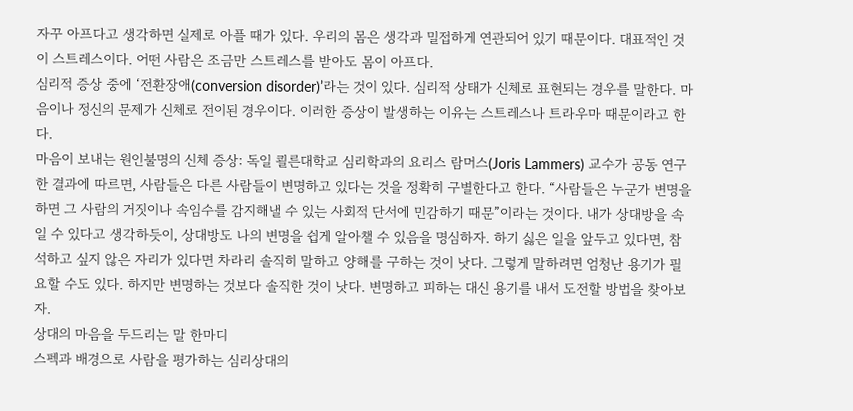자꾸 아프다고 생각하면 실제로 아플 때가 있다. 우리의 몸은 생각과 밀접하게 연관되어 있기 때문이다. 대표적인 것이 스트레스이다. 어떤 사람은 조금만 스트레스를 받아도 몸이 아프다.
심리적 증상 중에 ‘전환장애(conversion disorder)’라는 것이 있다. 심리적 상태가 신체로 표현되는 경우를 말한다. 마음이나 정신의 문제가 신체로 전이된 경우이다. 이러한 증상이 발생하는 이유는 스트레스나 트라우마 때문이라고 한다.
마음이 보내는 원인불명의 신체 증상: 독일 쾰른대학교 심리학과의 요리스 람머스(Joris Lammers) 교수가 공동 연구한 결과에 따르면, 사람들은 다른 사람들이 변명하고 있다는 것을 정확히 구별한다고 한다. “사람들은 누군가 변명을 하면 그 사람의 거짓이나 속임수를 감지해낼 수 있는 사회적 단서에 민감하기 때문”이라는 것이다. 내가 상대방을 속일 수 있다고 생각하듯이, 상대방도 나의 변명을 쉽게 알아챌 수 있음을 명심하자. 하기 싫은 일을 앞두고 있다면, 참석하고 싶지 않은 자리가 있다면 차라리 솔직히 말하고 양해를 구하는 것이 낫다. 그렇게 말하려면 엄청난 용기가 필요할 수도 있다. 하지만 변명하는 것보다 솔직한 것이 낫다. 변명하고 피하는 대신 용기를 내서 도전할 방법을 찾아보자.
상대의 마음을 두드리는 말 한마디
스펙과 배경으로 사람을 평가하는 심리상대의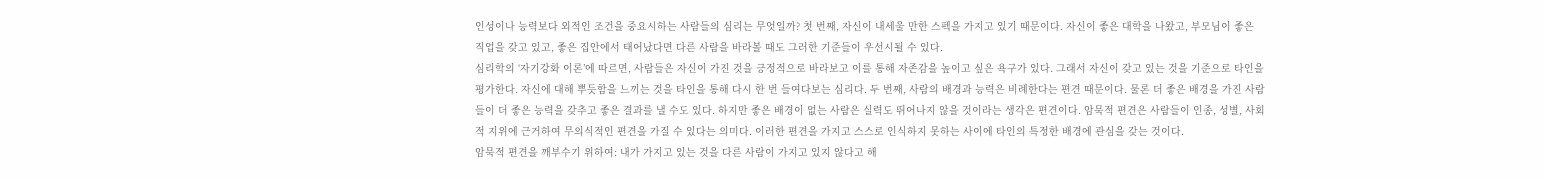인성이나 능력보다 외적인 조건을 중요시하는 사람들의 심리는 무엇일까? 첫 번째, 자신이 내세울 만한 스펙을 가지고 있기 때문이다. 자신이 좋은 대학을 나왔고, 부모님이 좋은 직업을 갖고 있고, 좋은 집안에서 태어났다면 다른 사람을 바라볼 때도 그러한 기준들이 우선시될 수 있다.
심리학의 ‘자기강화 이론’에 따르면, 사람들은 자신이 가진 것을 긍정적으로 바라보고 이를 통해 자존감을 높이고 싶은 욕구가 있다. 그래서 자신이 갖고 있는 것을 기준으로 타인을 평가한다. 자신에 대해 뿌듯함을 느끼는 것을 타인을 통해 다시 한 번 들여다보는 심리다. 두 번째, 사람의 배경과 능력은 비례한다는 편견 때문이다. 물론 더 좋은 배경을 가진 사람들이 더 좋은 능력을 갖추고 좋은 결과를 낼 수도 있다. 하지만 좋은 배경이 없는 사람은 실력도 뛰어나지 않을 것이라는 생각은 편견이다. 암묵적 편견은 사람들이 인종, 성별, 사회적 지위에 근거하여 무의식적인 편견을 가질 수 있다는 의미다. 이러한 편견을 가지고 스스로 인식하지 못하는 사이에 타인의 특정한 배경에 관심을 갖는 것이다.
암묵적 편견을 깨부수기 위하여: 내가 가지고 있는 것을 다른 사람이 가지고 있지 않다고 해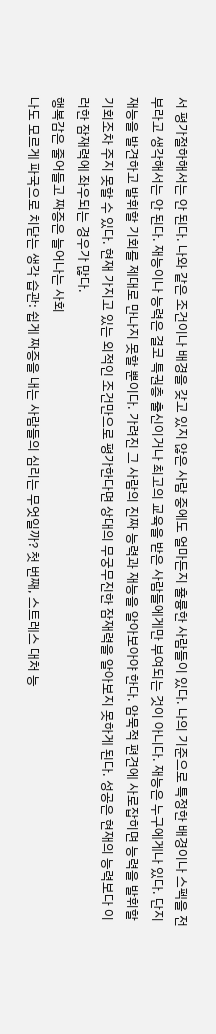서 평가절하해서는 안 된다. 나와 같은 조건이나 배경을 갖고 있지 않은 사람 중에도 얼마든지 훌륭한 사람들이 있다. 나의 기준으로 특정한 배경이나 스펙을 전부라고 생각해서는 안 된다. 재능이나 능력은 결코 특권층 출신이거나 최고의 교육을 받은 사람들에게만 부여되는 것이 아니다. 재능은 누구에게나 있다. 단지 재능을 발견하고 발휘할 기회를 제대로 만나지 못할 뿐이다. 가려진 그 사람의 진짜 능력과 재능을 알아보아야 한다. 암묵적 편견에 사로잡히면 능력을 발휘할 기회조차 주지 못할 수 있다. 현재 가지고 있는 외적인 조건만으로 평가한다면 상대의 무궁무진한 잠재력을 알아보지 못하게 된다. 성공은 현재의 능력보다 이러한 잠재력에 좌우되는 경우가 많다.
행복감은 줄어들고 짜증은 늘어나는 사회
나도 모르게 파국으로 치닫는 생각 습관: 쉽게 짜증을 내는 사람들의 심리는 무엇일까? 첫 번째, 스트레스 대처 능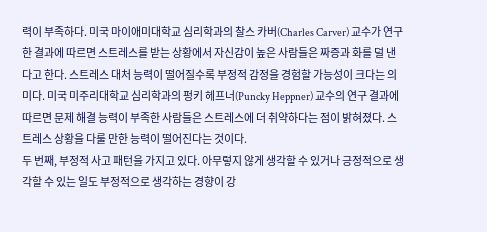력이 부족하다. 미국 마이애미대학교 심리학과의 찰스 카버(Charles Carver) 교수가 연구한 결과에 따르면 스트레스를 받는 상황에서 자신감이 높은 사람들은 짜증과 화를 덜 낸다고 한다. 스트레스 대처 능력이 떨어질수록 부정적 감정을 경험할 가능성이 크다는 의미다. 미국 미주리대학교 심리학과의 펑키 헤프너(Puncky Heppner) 교수의 연구 결과에 따르면 문제 해결 능력이 부족한 사람들은 스트레스에 더 취약하다는 점이 밝혀졌다. 스트레스 상황을 다룰 만한 능력이 떨어진다는 것이다.
두 번째, 부정적 사고 패턴을 가지고 있다. 아무렇지 않게 생각할 수 있거나 긍정적으로 생각할 수 있는 일도 부정적으로 생각하는 경향이 강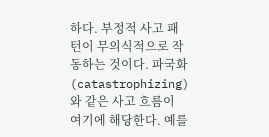하다. 부정적 사고 패턴이 무의식적으로 작동하는 것이다. 파국화(catastrophizing)와 같은 사고 흐름이 여기에 해당한다. 예를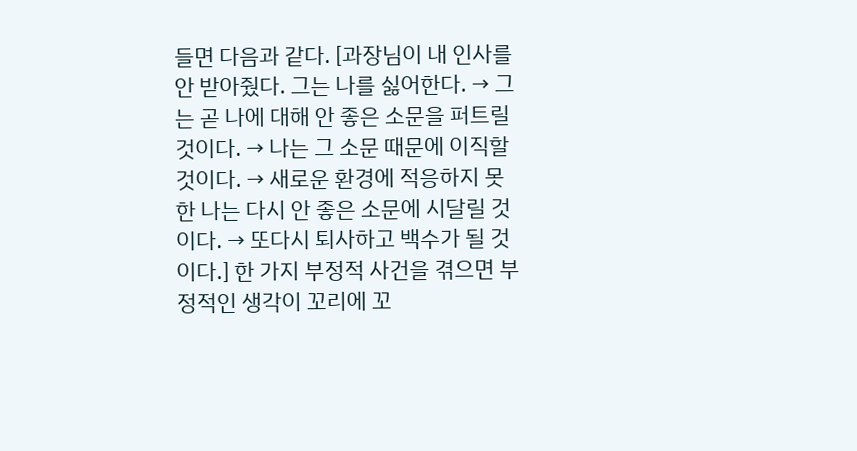들면 다음과 같다. [과장님이 내 인사를 안 받아줬다. 그는 나를 싫어한다. → 그는 곧 나에 대해 안 좋은 소문을 퍼트릴 것이다. → 나는 그 소문 때문에 이직할 것이다. → 새로운 환경에 적응하지 못한 나는 다시 안 좋은 소문에 시달릴 것이다. → 또다시 퇴사하고 백수가 될 것이다.] 한 가지 부정적 사건을 겪으면 부정적인 생각이 꼬리에 꼬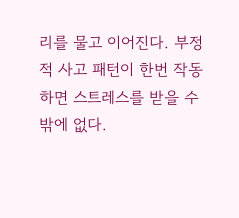리를 물고 이어진다. 부정적 사고 패턴이 한번 작동하면 스트레스를 받을 수밖에 없다.